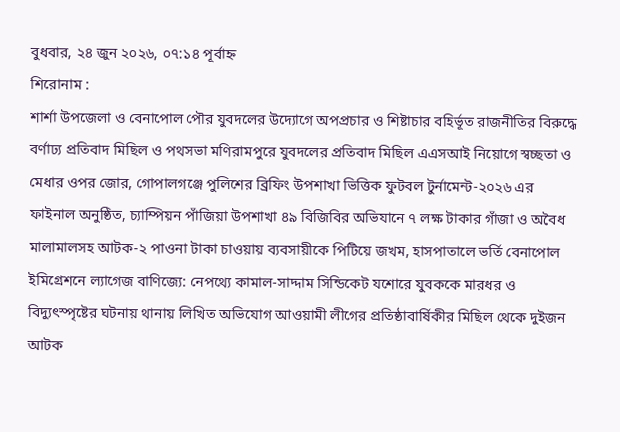বুধবার, ২৪ জুন ২০২৬, ০৭:১৪ পূর্বাহ্ন
শিরোনাম :
শার্শা উপজেলা ও বেনাপোল পৌর যুবদলের উদ্যোগে অপপ্রচার ও শিষ্টাচার বহির্ভূত রাজনীতির বিরুদ্ধে বর্ণাঢ্য প্রতিবাদ মিছিল ও পথসভা মণিরামপুরে যুবদলের প্রতিবাদ মিছিল এএসআই নিয়োগে স্বচ্ছতা ও মেধার ওপর জোর, গোপালগঞ্জে পুলিশের ব্রিফিং উপশাখা ভিত্তিক ফুটবল টুর্নামেন্ট-২০২৬ এর ফাইনাল অনুষ্ঠিত, চ্যাম্পিয়ন পাঁজিয়া উপশাখা ৪৯ বিজিবির অভিযানে ৭ লক্ষ টাকার গাঁজা ও অবৈধ মালামালসহ আটক-২ পাওনা টাকা চাওয়ায় ব্যবসায়ীকে পিটিয়ে জখম, হাসপাতালে ভর্তি বেনাপোল ইমিগ্রেশনে ল্যাগেজ বাণিজ্যে: নেপথ্যে কামাল-সাদ্দাম সিন্ডিকেট যশোরে যুবককে মারধর ও বিদ্যুৎস্পৃষ্টের ঘটনায় থানায় লিখিত অভিযোগ আওয়ামী লীগের প্রতিষ্ঠাবার্ষিকীর মিছিল থেকে দুইজন আটক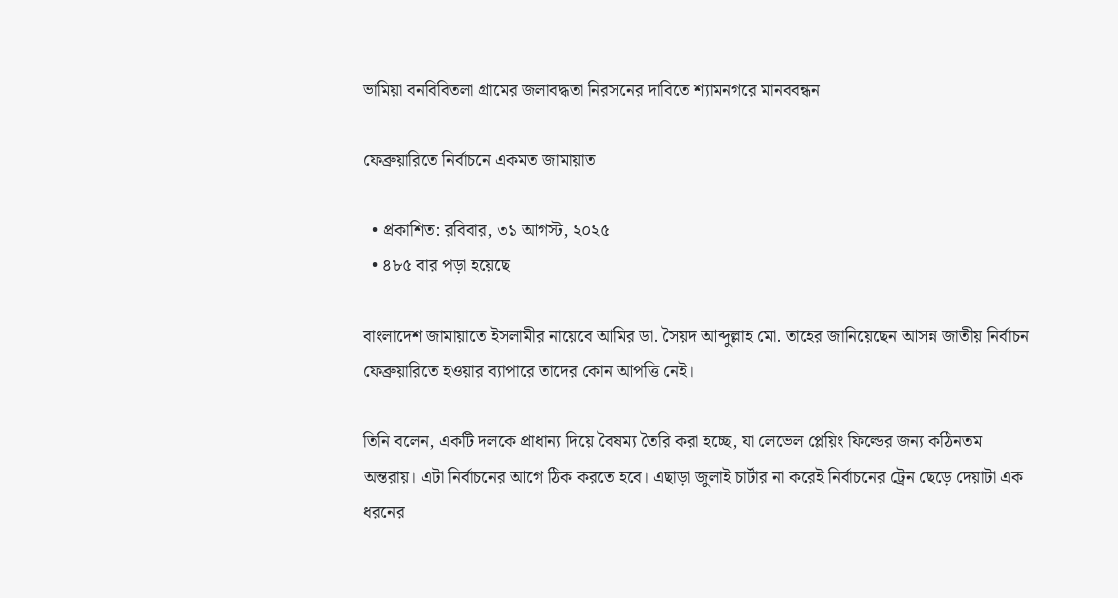ভামিয়া বনবিবিতলা গ্রামের জলাবদ্ধতা নিরসনের দাবিতে শ্যামনগরে মানববন্ধন

ফেব্রুয়ারিতে নির্বাচনে একমত জামায়াত

  • প্রকাশিত: রবিবার, ৩১ আগস্ট, ২০২৫
  • ৪৮৫ বার পড়া হয়েছে

বাংলাদেশ জামায়াতে ইসলামীর নায়েবে আমির ডা. সৈয়দ আব্দুল্লাহ মো. তাহের জানিয়েছেন আসন্ন জাতীয় নির্বাচন ফেব্রুয়ারিতে হওয়ার ব্যাপারে তাদের কোন আপত্তি নেই।

তিনি বলেন, একটি দলকে প্রাধান্য দিয়ে বৈষম্য তৈরি করা হচ্ছে, যা লেভেল প্লেয়িং ফিল্ডের জন্য কঠিনতম অন্তরায়। এটা নির্বাচনের আগে ঠিক করতে হবে। এছাড়া জুলাই চার্টার না করেই নির্বাচনের ট্রেন ছেড়ে দেয়াটা এক ধরনের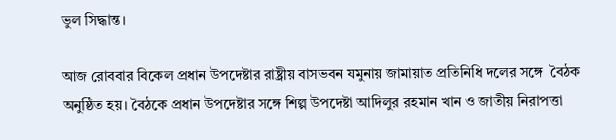ভুল সিদ্ধান্ত।

আজ রোববার বিকেল প্রধান উপদেষ্টার রাষ্ট্রীয় বাসভবন যমুনায় জামায়াত প্রতিনিধি দলের সঙ্গে  বৈঠক অনুষ্ঠিত হয়। বৈঠকে প্রধান উপদেষ্টার সঙ্গে শিল্প উপদেষ্টা আদিলুর রহমান খান ও জাতীয় নিরাপত্তা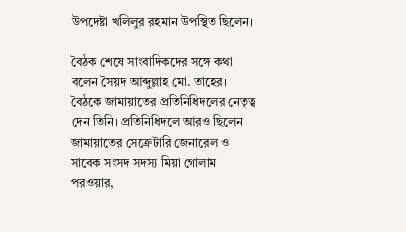উপদেষ্টা খলিলুর রহমান উপস্থিত ছিলেন।

বৈঠক শেষে সাংবাদিকদের সঙ্গে কথা বলেন সৈয়দ আব্দুল্লাহ মো. তাহের। বৈঠকে জামায়াতের প্রতিনিধিদলের নেতৃত্ব দেন তিনি। প্রতিনিধিদলে আরও ছিলেন জামায়াতের সেক্রেটারি জেনারেল ও সাবেক সংসদ সদস্য মিয়া গোলাম পরওয়ার,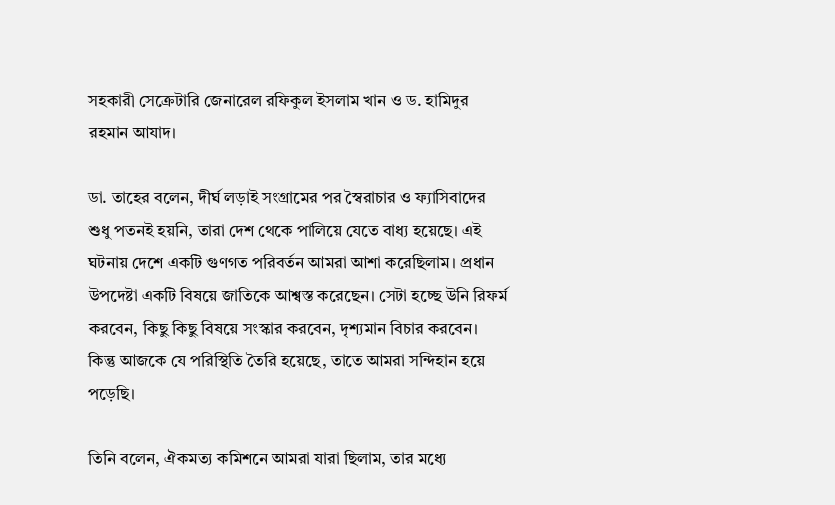সহকারী সেক্রেটারি জেনারেল রফিকুল ইসলাম খান ও ড. হামিদুর রহমান আযাদ।

ডা. তাহের বলেন, দীর্ঘ লড়াই সংগ্রামের পর স্বৈরাচার ও ফ্যাসিবাদের শুধু পতনই হয়নি, তারা দেশ থেকে পালিয়ে যেতে বাধ্য হয়েছে। এই ঘটনায় দেশে একটি গুণগত পরিবর্তন আমরা আশা করেছিলাম। প্রধান উপদেষ্টা একটি বিষয়ে জাতিকে আশ্বস্ত করেছেন। সেটা হচ্ছে উনি রিফর্ম করবেন, কিছু কিছু বিষয়ে সংস্কার করবেন, দৃশ্যমান বিচার করবেন। কিন্তু আজকে যে পরিস্থিতি তৈরি হয়েছে, তাতে আমরা সন্দিহান হয়ে পড়েছি।

তিনি বলেন, ঐকমত্য কমিশনে আমরা যারা ছিলাম, তার মধ্যে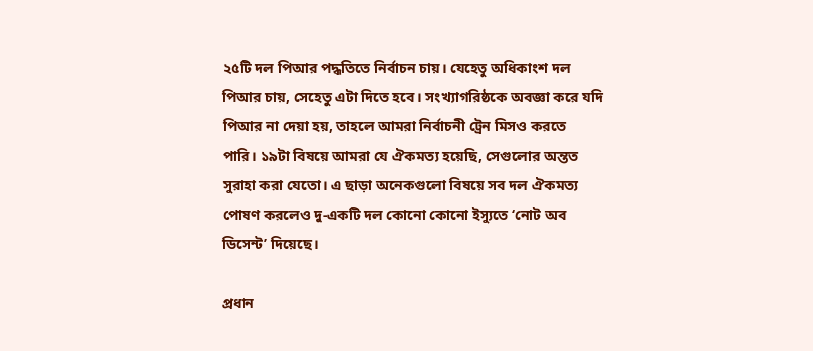২৫টি দল পিআর পদ্ধতিতে নির্বাচন চায়। যেহেতু অধিকাংশ দল পিআর চায়, সেহেতু এটা দিতে হবে। সংখ্যাগরিষ্ঠকে অবজ্ঞা করে যদি পিআর না দেয়া হয়, তাহলে আমরা নির্বাচনী ট্রেন মিসও করতে পারি। ১৯টা বিষয়ে আমরা যে ঐকমত্য হয়েছি, সেগুলোর অন্তত সুরাহা করা যেতো। এ ছাড়া অনেকগুলো বিষয়ে সব দল ঐকমত্য পোষণ করলেও দু-একটি দল কোনো কোনো ইস্যুতে ‘নোট অব ডিসেন্ট’ দিয়েছে।

প্রধান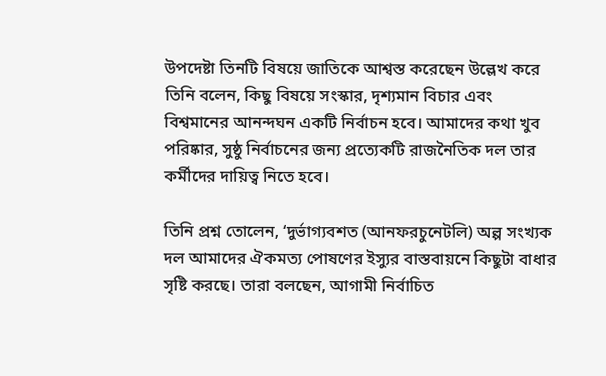উপদেষ্টা তিনটি বিষয়ে জাতিকে আশ্বস্ত করেছেন উল্লেখ করে তিনি বলেন, কিছু বিষয়ে সংস্কার, দৃশ্যমান বিচার এবং বিশ্বমানের আনন্দঘন একটি নির্বাচন হবে। আমাদের কথা খুব পরিষ্কার, সুষ্ঠু নির্বাচনের জন্য প্রত্যেকটি রাজনৈতিক দল তার কর্মীদের দায়িত্ব নিতে হবে।

তিনি প্রশ্ন তোলেন, ‘দুর্ভাগ্যবশত (আনফরচুনেটলি) অল্প সংখ্যক দল আমাদের ঐকমত্য পোষণের ইস্যুর বাস্তবায়নে কিছুটা বাধার সৃষ্টি করছে। তারা বলছেন, আগামী নির্বাচিত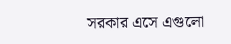সরকার এসে এগুলো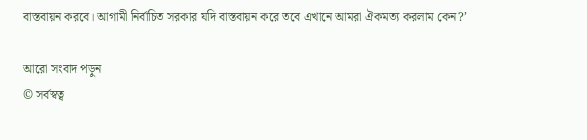বাস্তবায়ন করবে। আগামী নির্বাচিত সরকার যদি বাস্তবায়ন করে তবে এখানে আমরা ঐকমত্য করলাম কেন?’

আরো সংবাদ পড়ুন
© সর্বস্বত্ব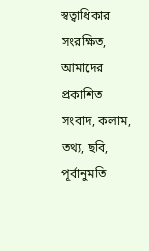স্বত্বাধিকার সংরক্ষিত, আমাদের প্রকাশিত সংবাদ, কলাম, তথ্য, ছবি, পূর্বানুমতি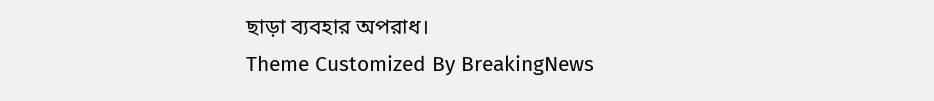ছাড়া ব্যবহার অপরাধ।
Theme Customized By BreakingNews